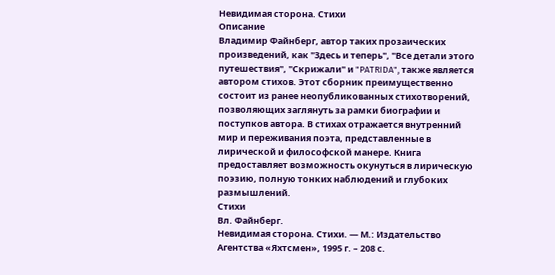Невидимая сторона. Стихи
Описание
Владимир Файнберг, автор таких прозаических произведений, как "Здесь и теперь", "Все детали этого путешествия", "Скрижали" и "PATRIDA", также является автором стихов. Этот сборник преимущественно состоит из ранее неопубликованных стихотворений, позволяющих заглянуть за рамки биографии и поступков автора. В стихах отражается внутренний мир и переживания поэта, представленные в лирической и философской манере. Книга предоставляет возможность окунуться в лирическую поэзию, полную тонких наблюдений и глубоких размышлений.
Стихи
Вл. Файнберг.
Невидимая сторона. Стихи. — М.: Издательство Агентства «Яхтсмен», 1995 г. – 208 с.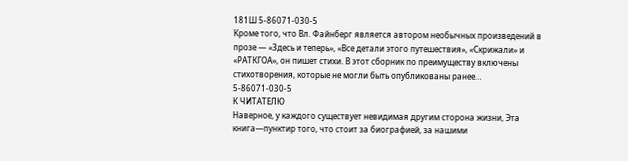181Ш 5-86071-030-5
Кроме того, что Вл. Файнберг является автором необычных произведений в прозе — «Здесь и теперь», «Все детали этого путешествия», «Скрижали» и «РАТКГОА», он пишет стихи. В этот сборник по преимуществу включены стихотворения, которые не могли быть опубликованы ранее…
5-86071-030-5
К ЧИТАТЕЛЮ
Наверное, у каждого существует невидимая другим сторона жизни, Эта книга—пунктир того, что стоит за биографией, за нашими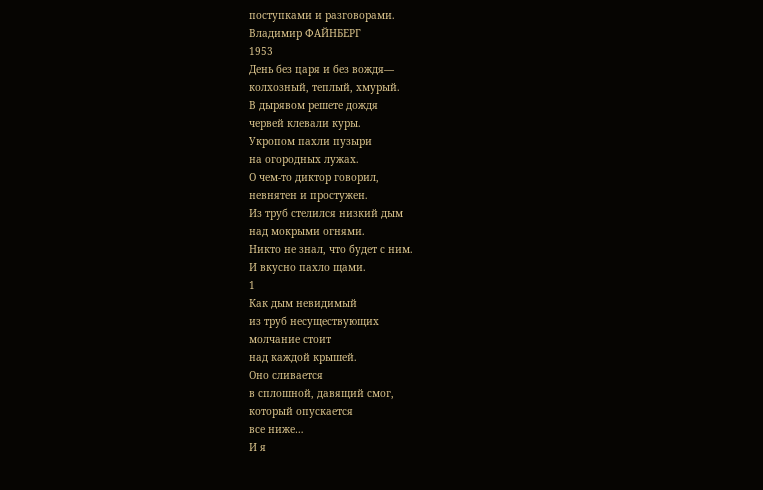поступками и разговорами.
Владимир ФАЙНБЕРГ
1953
День без царя и без вождя—
колхозный, теплый, хмурый.
В дырявом решете дождя
червей клевали куры.
Укропом пахли пузыри
на огородных лужах.
О чем-то диктор говорил,
невнятен и простужен.
Из труб стелился низкий дым
над мокрыми огнями.
Никто не знал, что будет с ним.
И вкусно пахло щами.
1
Как дым невидимый
из труб несуществующих
молчание стоит
над каждой крышей.
Оно сливается
в сплошной, давящий смог,
который опускается
все ниже…
И я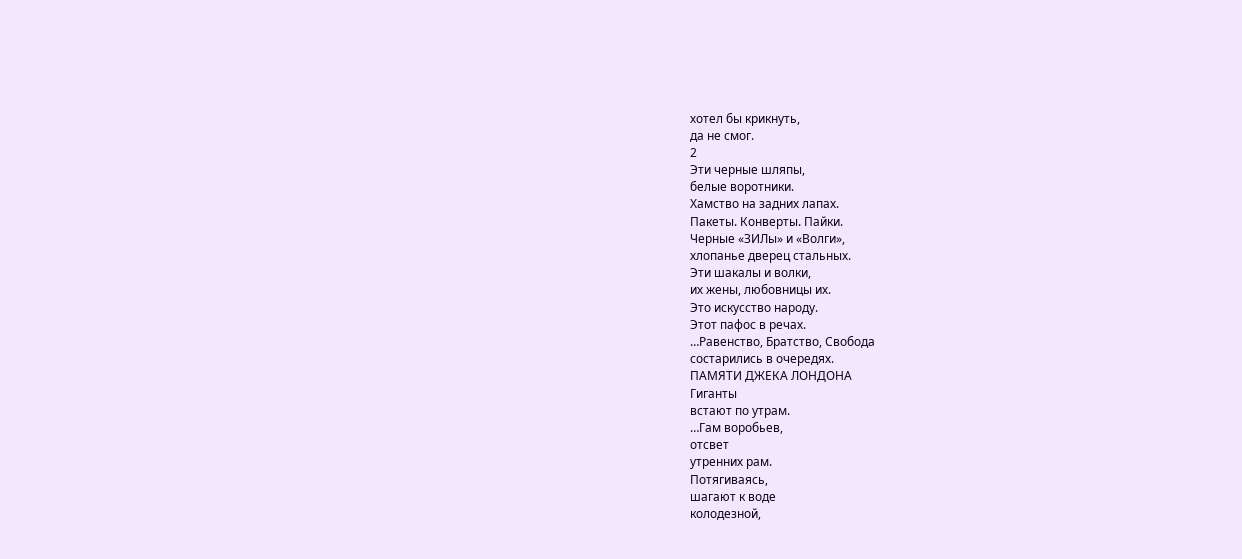хотел бы крикнуть,
да не смог.
2
Эти черные шляпы,
белые воротники.
Хамство на задних лапах.
Пакеты. Конверты. Пайки.
Черные «ЗИЛы» и «Волги»,
хлопанье дверец стальных.
Эти шакалы и волки,
их жены, любовницы их.
Это искусство народу.
Этот пафос в речах.
…Равенство, Братство, Свобода
состарились в очередях.
ПАМЯТИ ДЖЕКА ЛОНДОНА
Гиганты
встают по утрам.
…Гам воробьев,
отсвет
утренних рам.
Потягиваясь,
шагают к воде
колодезной,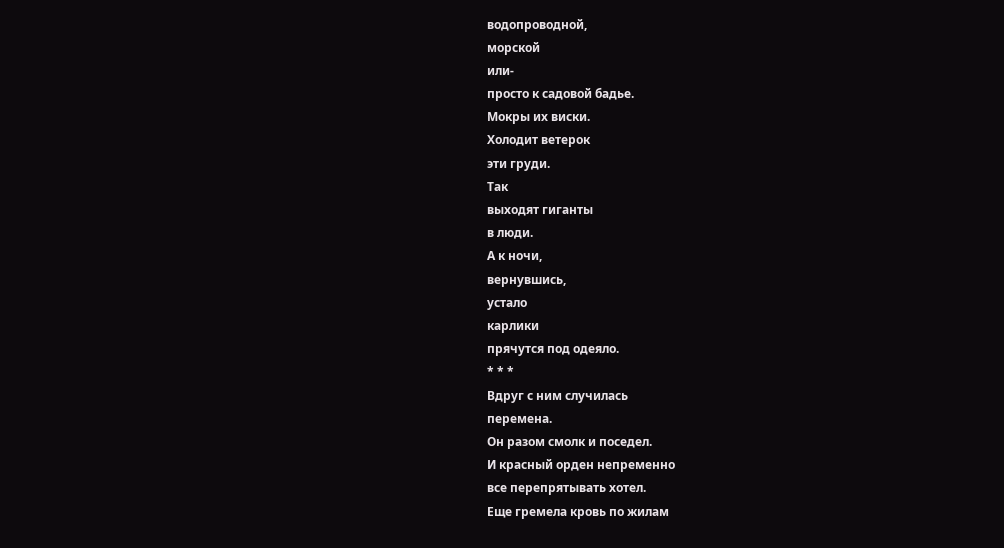водопроводной,
морской
или-
просто к садовой бадье.
Мокры их виски.
Холодит ветерок
эти груди.
Так
выходят гиганты
в люди.
А к ночи,
вернувшись,
устало
карлики
прячутся под одеяло.
* * *
Вдруг с ним случилась
перемена.
Он разом смолк и поседел.
И красный орден непременно
все перепрятывать хотел.
Еще гремела кровь по жилам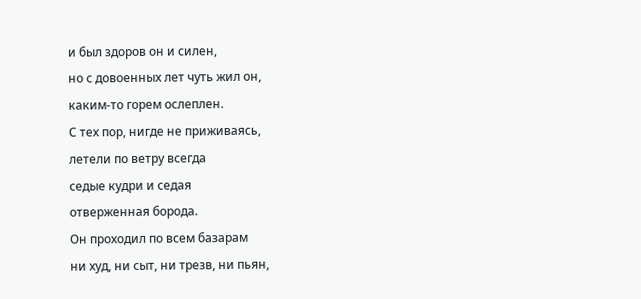и был здоров он и силен,
но с довоенных лет чуть жил он,
каким-то горем ослеплен.
С тех пор, нигде не приживаясь,
летели по ветру всегда
седые кудри и седая
отверженная борода.
Он проходил по всем базарам
ни худ, ни сыт, ни трезв, ни пьян,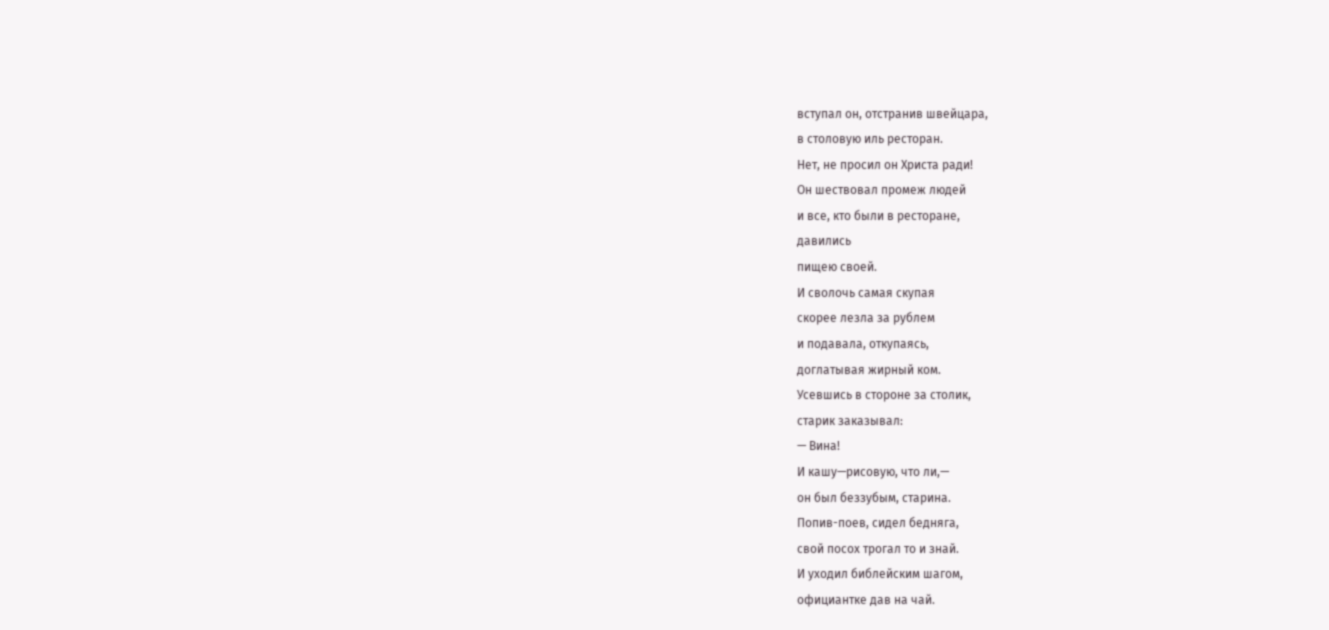вступал он, отстранив швейцара,
в столовую иль ресторан.
Нет, не просил он Христа ради!
Он шествовал промеж людей
и все, кто были в ресторане,
давились
пищею своей.
И сволочь самая скупая
скорее лезла за рублем
и подавала, откупаясь,
доглатывая жирный ком.
Усевшись в стороне за столик,
старик заказывал:
— Вина!
И кашу—рисовую, что ли,—
он был беззубым, старина.
Попив-поев, сидел бедняга,
свой посох трогал то и знай.
И уходил библейским шагом,
официантке дав на чай.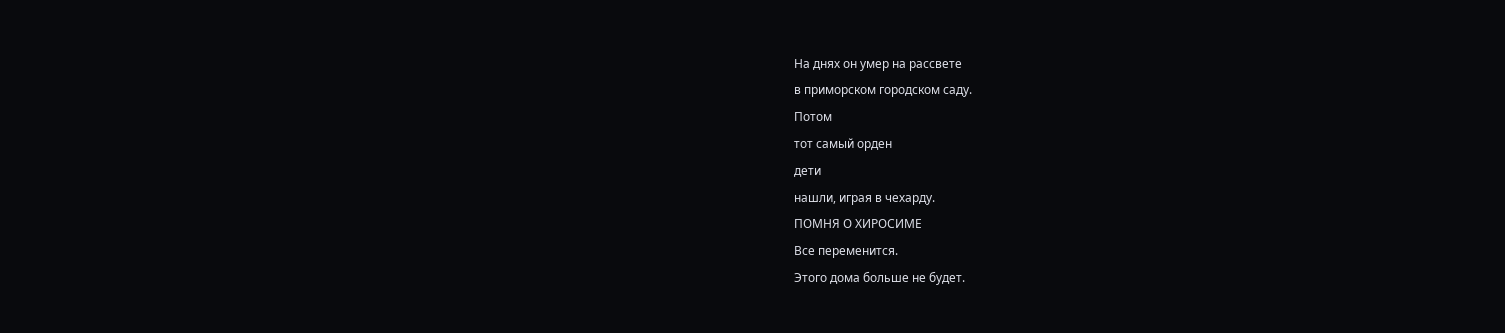На днях он умер на рассвете
в приморском городском саду.
Потом
тот самый орден
дети
нашли, играя в чехарду.
ПОМНЯ О ХИРОСИМЕ
Все переменится.
Этого дома больше не будет.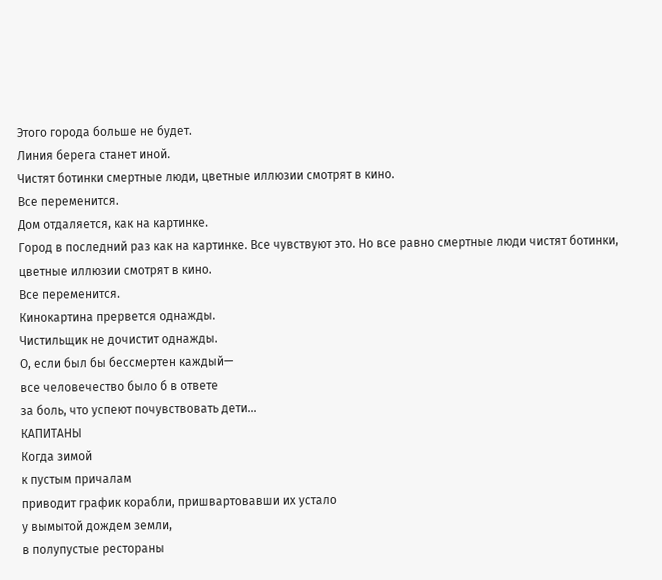Этого города больше не будет.
Линия берега станет иной.
Чистят ботинки смертные люди, цветные иллюзии смотрят в кино.
Все переменится.
Дом отдаляется, как на картинке.
Город в последний раз как на картинке. Все чувствуют это. Но все равно смертные люди чистят ботинки, цветные иллюзии смотрят в кино.
Все переменится.
Кинокартина прервется однажды.
Чистильщик не дочистит однажды.
О, если был бы бессмертен каждый—
все человечество было б в ответе
за боль, что успеют почувствовать дети…
КАПИТАНЫ
Когда зимой
к пустым причалам
приводит график корабли, пришвартовавши их устало
у вымытой дождем земли,
в полупустые рестораны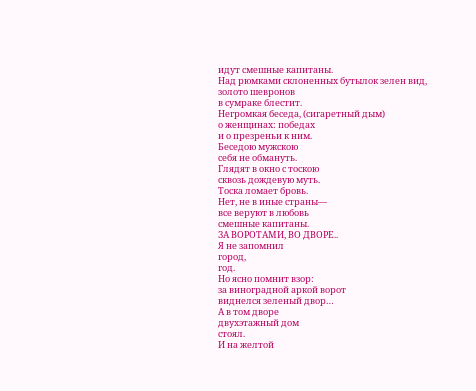идут смешные капитаны.
Над рюмками склоненных бутылок зелен вид,
золото шевронов
в сумраке блестит.
Негромкая беседа, (сигаретный дым)
о женщинах: победах
и о презреньи к ним.
Беседою мужскою
себя не обмануть.
Глядят в окно с тоскою
сквозь дождевую муть.
Тоска ломает бровь.
Нет, не в иные страны—
все веруют в любовь
смешные капитаны.
ЗА ВОРОТАМИ, ВО ДВОРЕ..
Я не запомнил
город,
год.
Но ясно помнит взор:
за виноградной аркой ворот
виднелся зеленый двор…
А в том дворе
двухэтажный дом
стоял.
И на желтой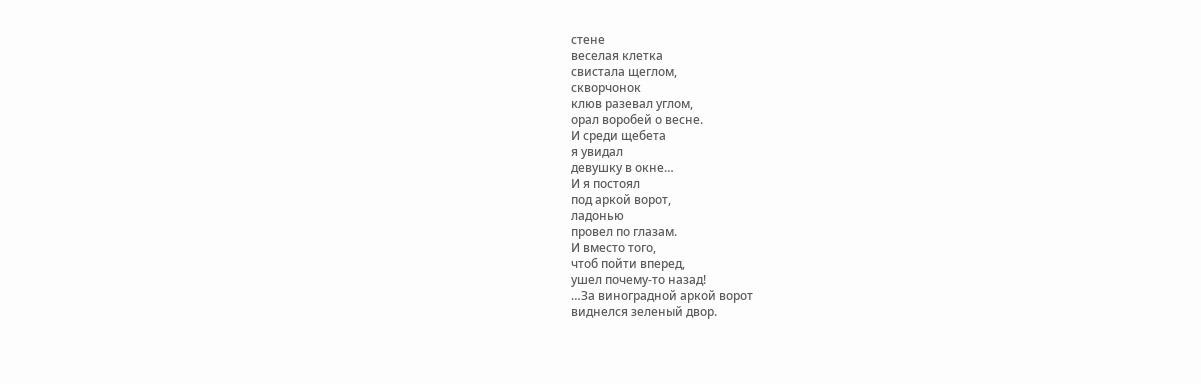стене
веселая клетка
свистала щеглом,
скворчонок
клюв разевал углом,
орал воробей о весне.
И среди щебета
я увидал
девушку в окне…
И я постоял
под аркой ворот,
ладонью
провел по глазам.
И вместо того,
чтоб пойти вперед,
ушел почему-то назад!
…За виноградной аркой ворот
виднелся зеленый двор.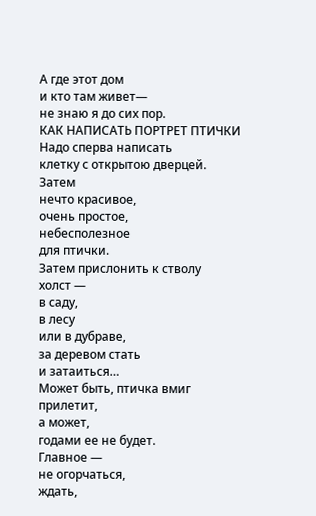А где этот дом
и кто там живет—
не знаю я до сих пор.
КАК НАПИСАТЬ ПОРТРЕТ ПТИЧКИ
Надо сперва написать
клетку с открытою дверцей.
Затем
нечто красивое,
очень простое,
небесполезное
для птички.
Затем прислонить к стволу
холст —
в саду,
в лесу
или в дубраве,
за деревом стать
и затаиться…
Может быть, птичка вмиг прилетит,
а может,
годами ее не будет.
Главное —
не огорчаться,
ждать,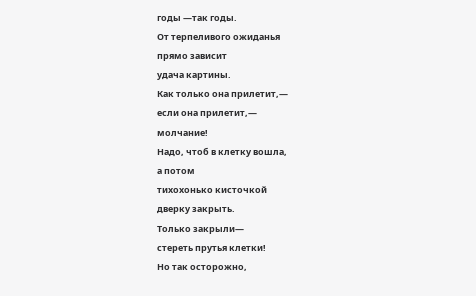годы —так годы.
От терпеливого ожиданья
прямо зависит
удача картины.
Как только она прилетит,—
если она прилетит,—
молчание!
Надо, чтоб в клетку вошла,
а потом
тихохонько кисточкой
дверку закрыть.
Только закрыли—
стереть прутья клетки!
Но так осторожно,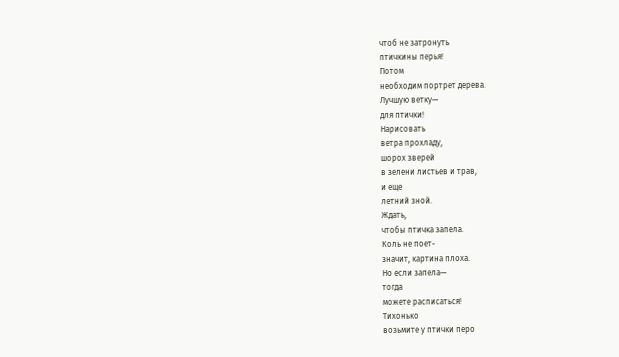чтоб не затронуть
птичкины перья!
Потом
необходим портрет дерева.
Лучшую ветку—
для птички!
Нарисовать
ветра прохладу,
шорох зверей
в зелени листьев и трав,
и еще
летний зной.
Ждать,
чтобы птичка запела.
Коль не поет-
значит, картина плоха.
Но если запела—
тогда
можете расписаться!
Тихонько
возьмите у птички перо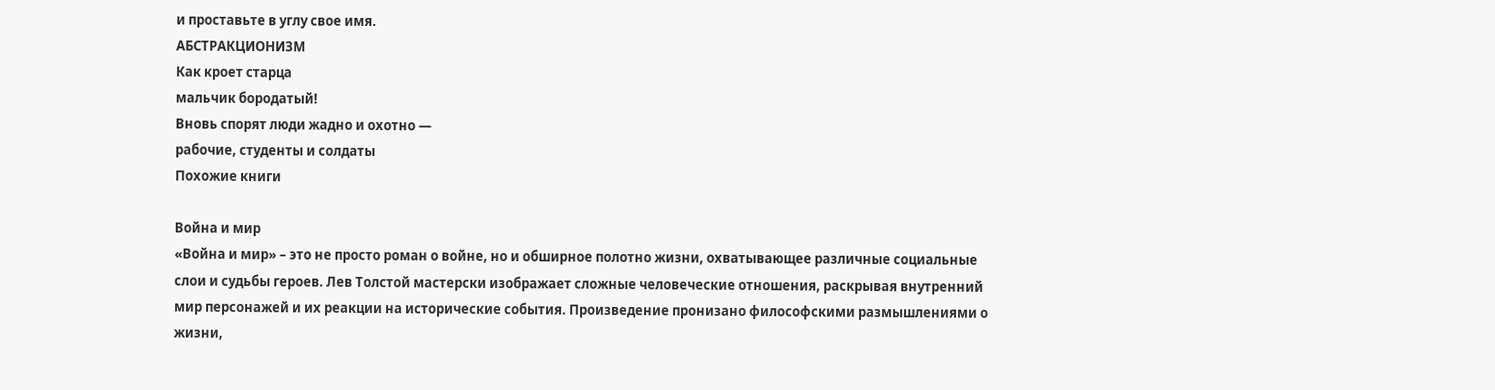и проставьте в углу свое имя.
АБСТРАКЦИОНИЗМ
Как кроет старца
мальчик бородатый!
Вновь спорят люди жадно и охотно —
рабочие, студенты и солдаты
Похожие книги

Война и мир
«Война и мир» – это не просто роман о войне, но и обширное полотно жизни, охватывающее различные социальные слои и судьбы героев. Лев Толстой мастерски изображает сложные человеческие отношения, раскрывая внутренний мир персонажей и их реакции на исторические события. Произведение пронизано философскими размышлениями о жизни,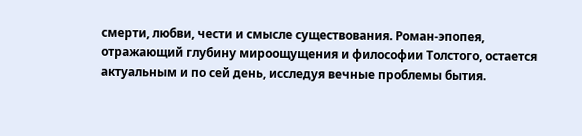смерти, любви, чести и смысле существования. Роман-эпопея, отражающий глубину мироощущения и философии Толстого, остается актуальным и по сей день, исследуя вечные проблемы бытия.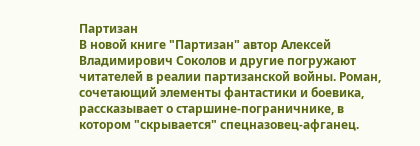Партизан
В новой книге "Партизан" автор Алексей Владимирович Соколов и другие погружают читателей в реалии партизанской войны. Роман, сочетающий элементы фантастики и боевика, рассказывает о старшине-пограничнике, в котором "скрывается" спецназовец-афганец.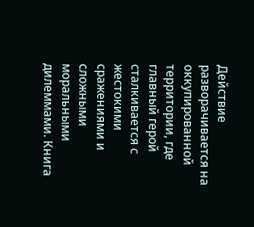Действие разворачивается на оккупированной территории, где главный герой сталкивается с жестокими сражениями и сложными моральными дилеммами. Книга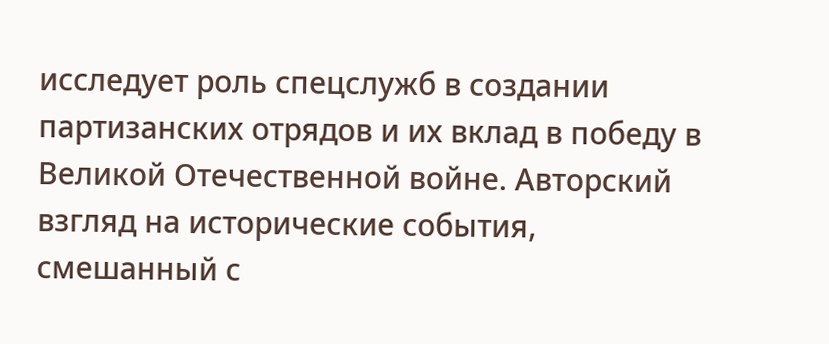исследует роль спецслужб в создании партизанских отрядов и их вклад в победу в Великой Отечественной войне. Авторский взгляд на исторические события, смешанный с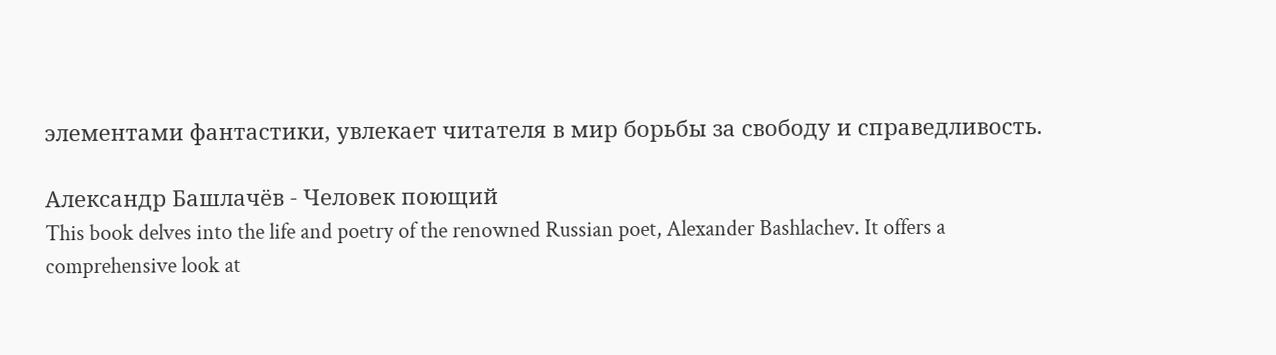элементами фантастики, увлекает читателя в мир борьбы за свободу и справедливость.

Александр Башлачёв - Человек поющий
This book delves into the life and poetry of the renowned Russian poet, Alexander Bashlachev. It offers a comprehensive look at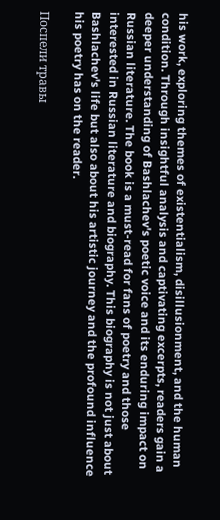his work, exploring themes of existentialism, disillusionment, and the human condition. Through insightful analysis and captivating excerpts, readers gain a deeper understanding of Bashlachev's poetic voice and its enduring impact on Russian literature. The book is a must-read for fans of poetry and those interested in Russian literature and biography. This biography is not just about Bashlachev's life but also about his artistic journey and the profound influence his poetry has on the reader.

Поспели травы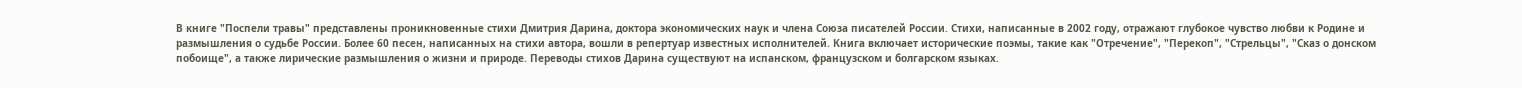В книге "Поспели травы" представлены проникновенные стихи Дмитрия Дарина, доктора экономических наук и члена Союза писателей России. Стихи, написанные в 2002 году, отражают глубокое чувство любви к Родине и размышления о судьбе России. Более 60 песен, написанных на стихи автора, вошли в репертуар известных исполнителей. Книга включает исторические поэмы, такие как "Отречение", "Перекоп", "Стрельцы", "Сказ о донском побоище", а также лирические размышления о жизни и природе. Переводы стихов Дарина существуют на испанском, французском и болгарском языках.